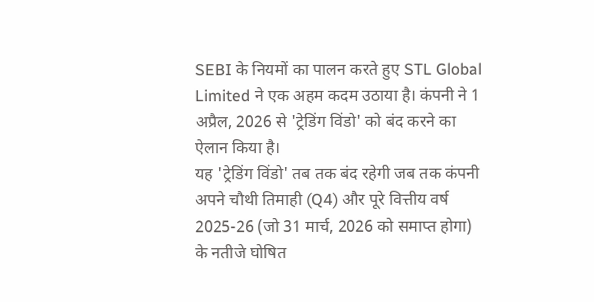SEBI के नियमों का पालन करते हुए STL Global Limited ने एक अहम कदम उठाया है। कंपनी ने 1 अप्रैल, 2026 से 'ट्रेडिंग विंडो' को बंद करने का ऐलान किया है।
यह 'ट्रेडिंग विंडो' तब तक बंद रहेगी जब तक कंपनी अपने चौथी तिमाही (Q4) और पूरे वित्तीय वर्ष 2025-26 (जो 31 मार्च, 2026 को समाप्त होगा) के नतीजे घोषित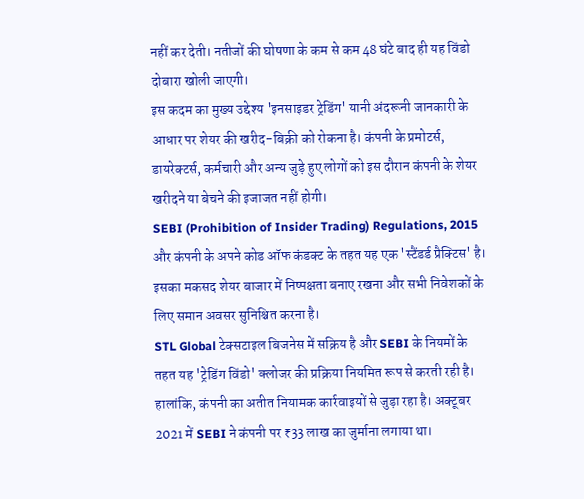नहीं कर देती। नतीजों की घोषणा के कम से कम 48 घंटे बाद ही यह विंडो दोबारा खोली जाएगी।
इस कदम का मुख्य उद्देश्य 'इनसाइडर ट्रेडिंग' यानी अंदरूनी जानकारी के आधार पर शेयर की खरीद-बिक्री को रोकना है। कंपनी के प्रमोटर्स, डायरेक्टर्स, कर्मचारी और अन्य जुड़े हुए लोगों को इस दौरान कंपनी के शेयर खरीदने या बेचने की इजाजत नहीं होगी।
SEBI (Prohibition of Insider Trading) Regulations, 2015 और कंपनी के अपने कोड ऑफ कंडक्ट के तहत यह एक 'स्टैंडर्ड प्रैक्टिस' है। इसका मकसद शेयर बाजार में निष्पक्षता बनाए रखना और सभी निवेशकों के लिए समान अवसर सुनिश्चित करना है।
STL Global टेक्सटाइल बिजनेस में सक्रिय है और SEBI के नियमों के तहत यह 'ट्रेडिंग विंडो' क्लोजर की प्रक्रिया नियमित रूप से करती रही है। हालांकि, कंपनी का अतीत नियामक कार्रवाइयों से जुड़ा रहा है। अक्टूबर 2021 में SEBI ने कंपनी पर ₹33 लाख का जुर्माना लगाया था।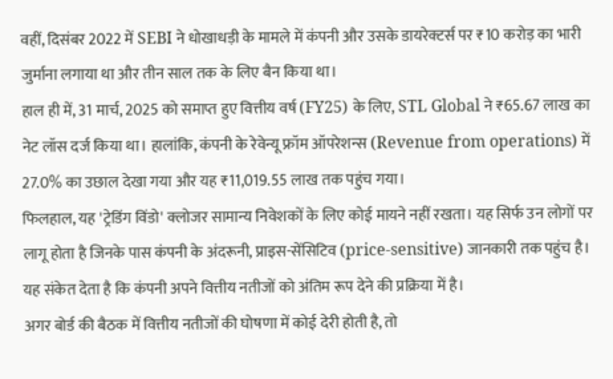वहीं, दिसंबर 2022 में SEBI ने धोखाधड़ी के मामले में कंपनी और उसके डायरेक्टर्स पर ₹10 करोड़ का भारी जुर्माना लगाया था और तीन साल तक के लिए बैन किया था।
हाल ही में, 31 मार्च, 2025 को समाप्त हुए वित्तीय वर्ष (FY25) के लिए, STL Global ने ₹65.67 लाख का नेट लॉस दर्ज किया था। हालांकि, कंपनी के रेवेन्यू फ्रॉम ऑपरेशन्स (Revenue from operations) में 27.0% का उछाल देखा गया और यह ₹11,019.55 लाख तक पहुंच गया।
फिलहाल, यह 'ट्रेडिंग विंडो' क्लोजर सामान्य निवेशकों के लिए कोई मायने नहीं रखता। यह सिर्फ उन लोगों पर लागू होता है जिनके पास कंपनी के अंदरूनी, प्राइस-सेंसिटिव (price-sensitive) जानकारी तक पहुंच है। यह संकेत देता है कि कंपनी अपने वित्तीय नतीजों को अंतिम रूप देने की प्रक्रिया में है।
अगर बोर्ड की बैठक में वित्तीय नतीजों की घोषणा में कोई देरी होती है, तो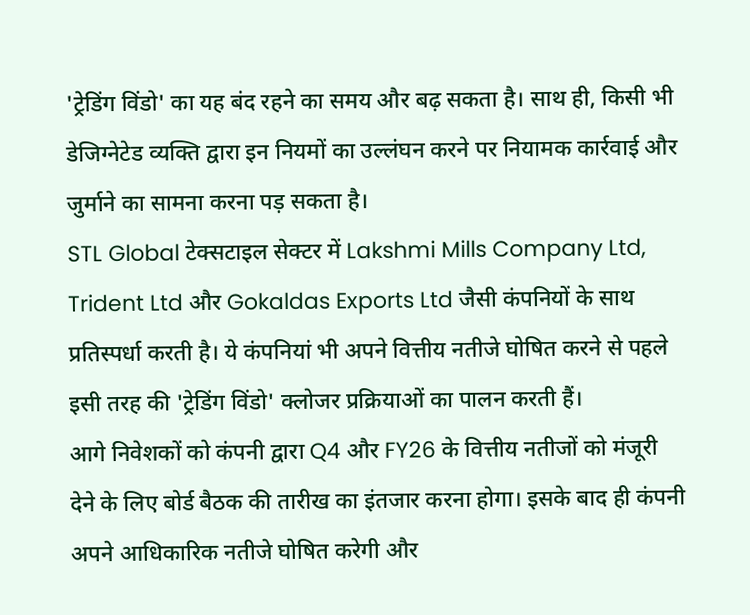'ट्रेडिंग विंडो' का यह बंद रहने का समय और बढ़ सकता है। साथ ही, किसी भी डेजिग्नेटेड व्यक्ति द्वारा इन नियमों का उल्लंघन करने पर नियामक कार्रवाई और जुर्माने का सामना करना पड़ सकता है।
STL Global टेक्सटाइल सेक्टर में Lakshmi Mills Company Ltd, Trident Ltd और Gokaldas Exports Ltd जैसी कंपनियों के साथ प्रतिस्पर्धा करती है। ये कंपनियां भी अपने वित्तीय नतीजे घोषित करने से पहले इसी तरह की 'ट्रेडिंग विंडो' क्लोजर प्रक्रियाओं का पालन करती हैं।
आगे निवेशकों को कंपनी द्वारा Q4 और FY26 के वित्तीय नतीजों को मंजूरी देने के लिए बोर्ड बैठक की तारीख का इंतजार करना होगा। इसके बाद ही कंपनी अपने आधिकारिक नतीजे घोषित करेगी और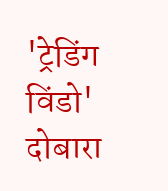'ट्रेडिंग विंडो' दोबारा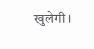खुलेगी।